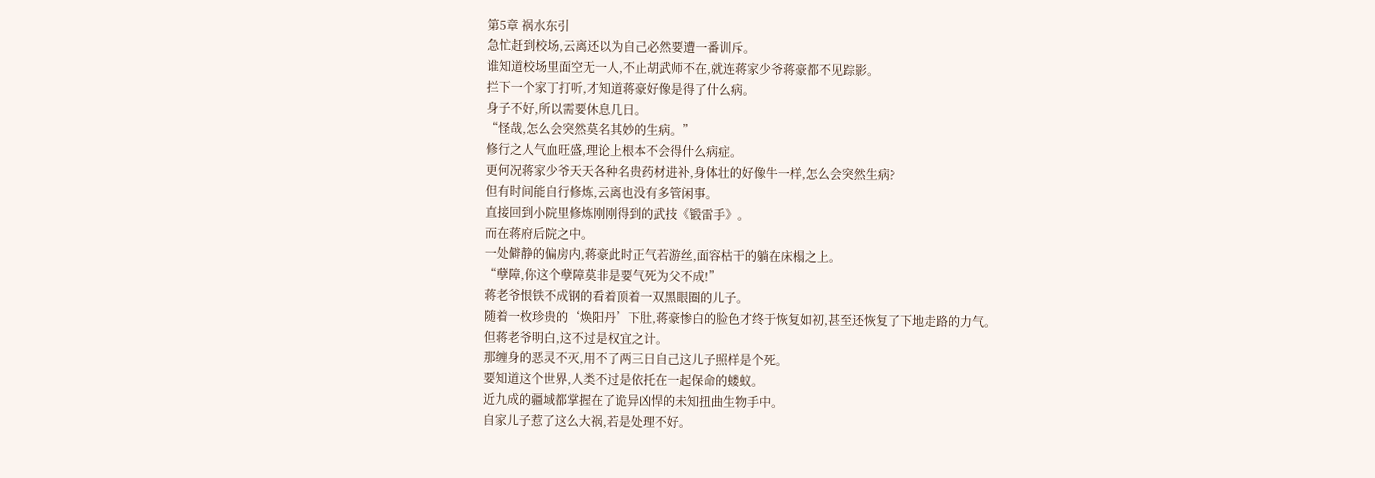第5章 祸水东引
急忙赶到校场,云离还以为自己必然要遭一番训斥。
谁知道校场里面空无一人,不止胡武师不在,就连蒋家少爷蒋豪都不见踪影。
拦下一个家丁打听,才知道蒋豪好像是得了什么病。
身子不好,所以需要休息几日。
“怪哉,怎么会突然莫名其妙的生病。”
修行之人气血旺盛,理论上根本不会得什么病症。
更何况蒋家少爷天天各种名贵药材进补,身体壮的好像牛一样,怎么会突然生病?
但有时间能自行修炼,云离也没有多管闲事。
直接回到小院里修炼刚刚得到的武技《锻雷手》。
而在蒋府后院之中。
一处僻静的偏房内,蒋豪此时正气若游丝,面容枯干的躺在床榻之上。
“孽障,你这个孽障莫非是要气死为父不成!”
蒋老爷恨铁不成钢的看着顶着一双黑眼圈的儿子。
随着一枚珍贵的‘焕阳丹’下肚,蒋豪惨白的脸色才终于恢复如初,甚至还恢复了下地走路的力气。
但蒋老爷明白,这不过是权宜之计。
那缠身的恶灵不灭,用不了两三日自己这儿子照样是个死。
要知道这个世界,人类不过是依托在一起保命的蝼蚁。
近九成的疆域都掌握在了诡异凶悍的未知扭曲生物手中。
自家儿子惹了这么大祸,若是处理不好。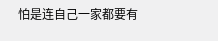怕是连自己一家都要有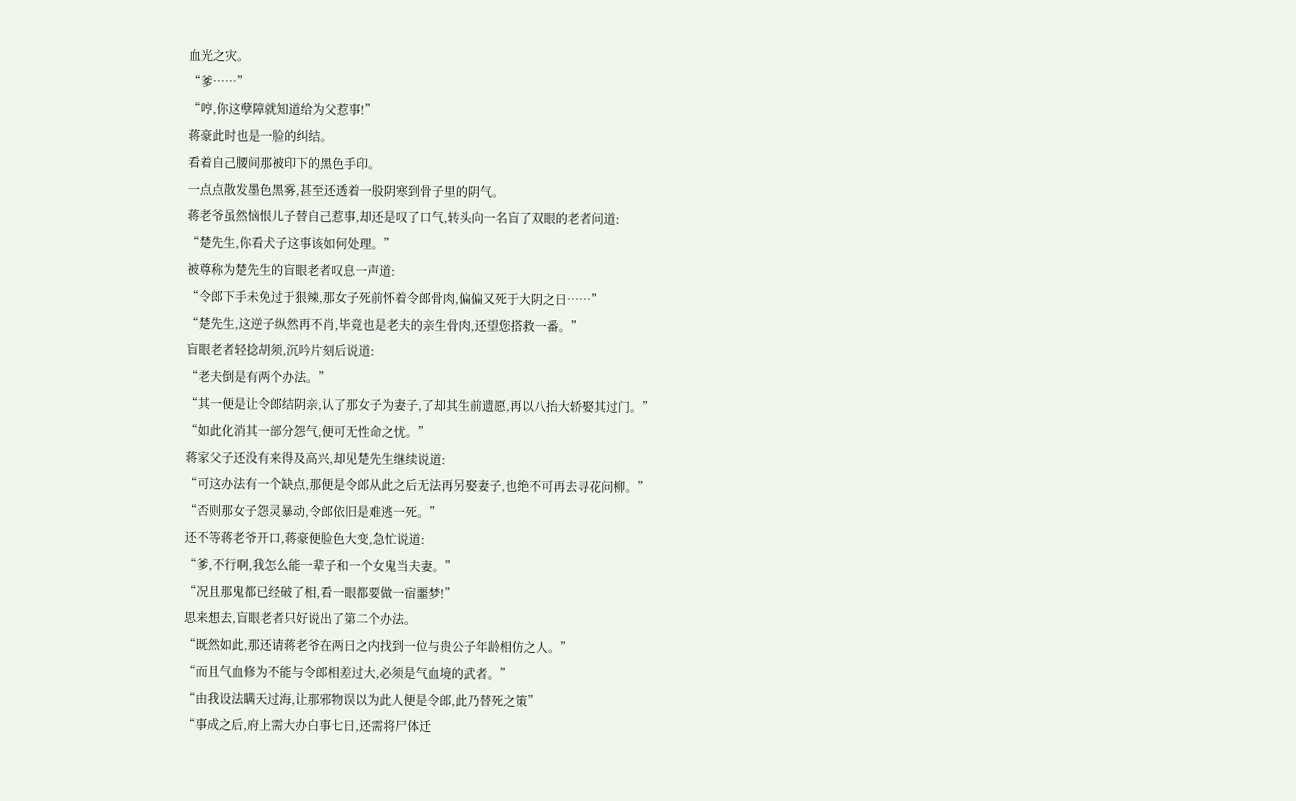血光之灾。
“爹……”
“哼,你这孽障就知道给为父惹事!”
蒋豪此时也是一脸的纠结。
看着自己腰间那被印下的黑色手印。
一点点散发墨色黑雾,甚至还透着一股阴寒到骨子里的阴气。
蒋老爷虽然恼恨儿子替自己惹事,却还是叹了口气,转头向一名盲了双眼的老者问道:
“楚先生,你看犬子这事该如何处理。”
被尊称为楚先生的盲眼老者叹息一声道:
“令郎下手未免过于狠辣,那女子死前怀着令郎骨肉,偏偏又死于大阴之日……”
“楚先生,这逆子纵然再不肖,毕竟也是老夫的亲生骨肉,还望您搭救一番。”
盲眼老者轻捻胡须,沉吟片刻后说道:
“老夫倒是有两个办法。”
“其一便是让令郎结阴亲,认了那女子为妻子,了却其生前遗愿,再以八抬大轿娶其过门。”
“如此化消其一部分怨气,便可无性命之忧。”
蒋家父子还没有来得及高兴,却见楚先生继续说道:
“可这办法有一个缺点,那便是令郎从此之后无法再另娶妻子,也绝不可再去寻花问柳。”
“否则那女子怨灵暴动,令郎依旧是难逃一死。”
还不等蒋老爷开口,蒋豪便脸色大变,急忙说道:
“爹,不行啊,我怎么能一辈子和一个女鬼当夫妻。”
“况且那鬼都已经破了相,看一眼都要做一宿噩梦!”
思来想去,盲眼老者只好说出了第二个办法。
“既然如此,那还请蒋老爷在两日之内找到一位与贵公子年龄相仿之人。”
“而且气血修为不能与令郎相差过大,必须是气血境的武者。”
“由我设法瞒天过海,让那邪物误以为此人便是令郎,此乃替死之策”
“事成之后,府上需大办白事七日,还需将尸体迁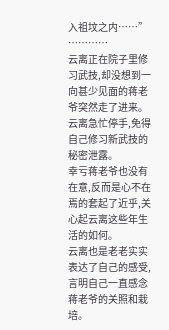入祖坟之内……”
…………
云离正在院子里修习武技,却没想到一向甚少见面的蒋老爷突然走了进来。
云离急忙停手,免得自己修习新武技的秘密泄露。
幸亏蒋老爷也没有在意,反而是心不在焉的套起了近乎,关心起云离这些年生活的如何。
云离也是老老实实表达了自己的感受,言明自己一直感念蒋老爷的关照和栽培。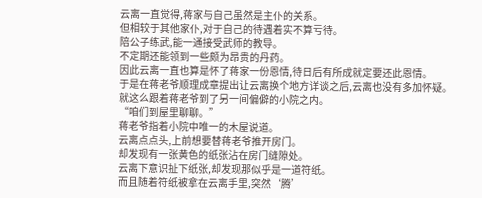云离一直觉得,蒋家与自己虽然是主仆的关系。
但相较于其他家仆,对于自己的待遇着实不算亏待。
陪公子练武,能一通接受武师的教导。
不定期还能领到一些颇为昂贵的丹药。
因此云离一直也算是怀了蒋家一份恩情,待日后有所成就定要还此恩情。
于是在蒋老爷顺理成章提出让云离换个地方详谈之后,云离也没有多加怀疑。
就这么跟着蒋老爷到了另一间偏僻的小院之内。
“咱们到屋里聊聊。”
蒋老爷指着小院中唯一的木屋说道。
云离点点头,上前想要替蒋老爷推开房门。
却发现有一张黄色的纸张沾在房门缝隙处。
云离下意识扯下纸张,却发现那似乎是一道符纸。
而且随着符纸被拿在云离手里,突然‘腾’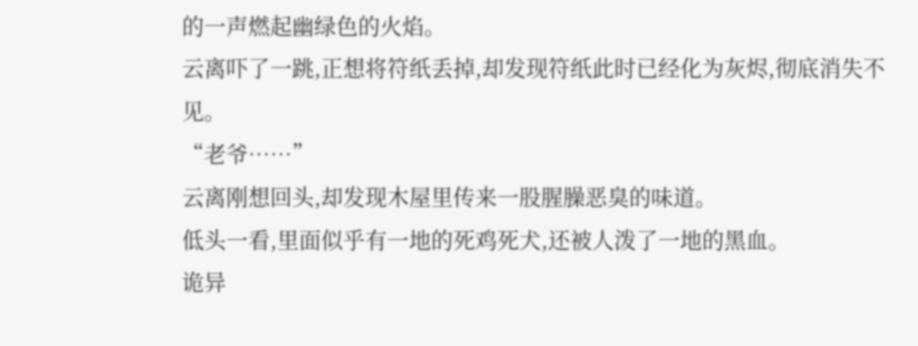的一声燃起幽绿色的火焰。
云离吓了一跳,正想将符纸丢掉,却发现符纸此时已经化为灰烬,彻底消失不见。
“老爷……”
云离刚想回头,却发现木屋里传来一股腥臊恶臭的味道。
低头一看,里面似乎有一地的死鸡死犬,还被人泼了一地的黑血。
诡异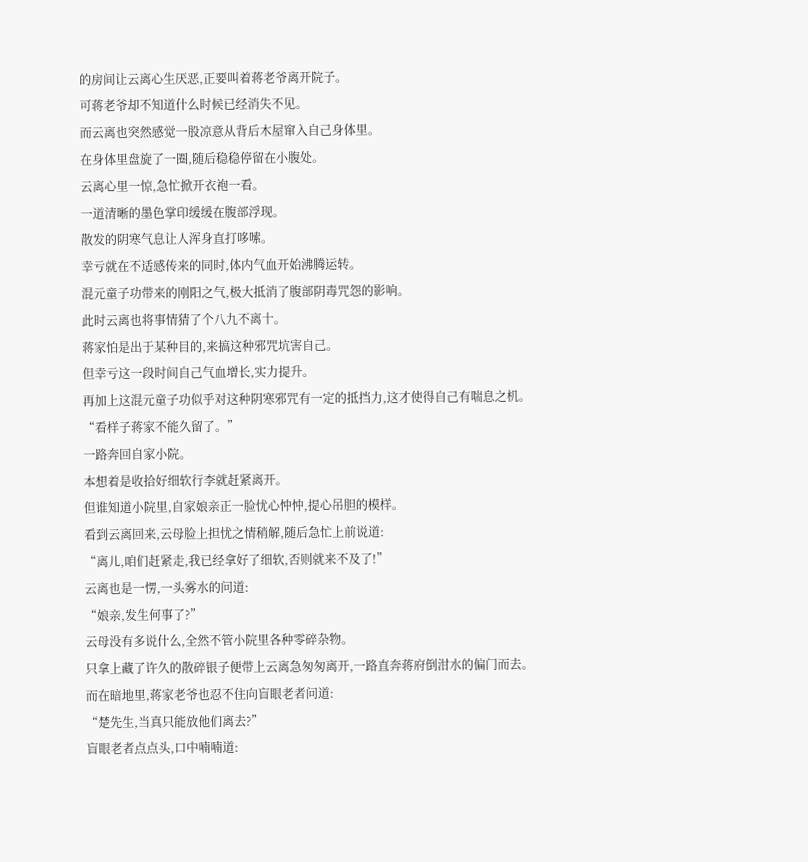的房间让云离心生厌恶,正要叫着蒋老爷离开院子。
可蒋老爷却不知道什么时候已经消失不见。
而云离也突然感觉一股凉意从背后木屋窜入自己身体里。
在身体里盘旋了一圈,随后稳稳停留在小腹处。
云离心里一惊,急忙掀开衣袍一看。
一道清晰的墨色掌印缓缓在腹部浮现。
散发的阴寒气息让人浑身直打哆嗦。
幸亏就在不适感传来的同时,体内气血开始沸腾运转。
混元童子功带来的刚阳之气,极大抵消了腹部阴毒咒怨的影响。
此时云离也将事情猜了个八九不离十。
蒋家怕是出于某种目的,来搞这种邪咒坑害自己。
但幸亏这一段时间自己气血增长,实力提升。
再加上这混元童子功似乎对这种阴寒邪咒有一定的抵挡力,这才使得自己有喘息之机。
“看样子蒋家不能久留了。”
一路奔回自家小院。
本想着是收拾好细软行李就赶紧离开。
但谁知道小院里,自家娘亲正一脸忧心忡忡,提心吊胆的模样。
看到云离回来,云母脸上担忧之情稍解,随后急忙上前说道:
“离儿,咱们赶紧走,我已经拿好了细软,否则就来不及了!”
云离也是一愣,一头雾水的问道:
“娘亲,发生何事了?”
云母没有多说什么,全然不管小院里各种零碎杂物。
只拿上藏了许久的散碎银子便带上云离急匆匆离开,一路直奔蒋府倒泔水的偏门而去。
而在暗地里,蒋家老爷也忍不住向盲眼老者问道:
“楚先生,当真只能放他们离去?”
盲眼老者点点头,口中喃喃道: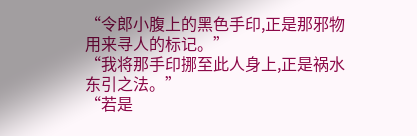“令郎小腹上的黑色手印,正是那邪物用来寻人的标记。”
“我将那手印挪至此人身上,正是祸水东引之法。”
“若是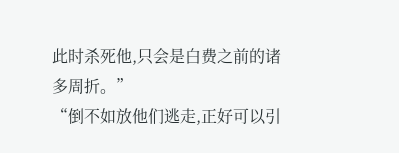此时杀死他,只会是白费之前的诸多周折。”
“倒不如放他们逃走,正好可以引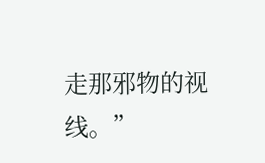走那邪物的视线。”